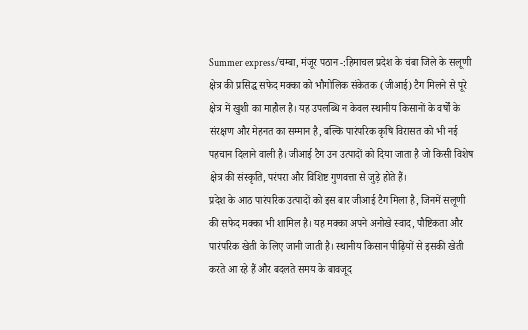Summer express/चम्बा, मंजूर पठान -:हिमाचल प्रदेश के चंबा जिले के सलूणी क्षेत्र की प्रसिद्ध सफेद मक्का को भौगोलिक संकेतक (जीआई) टैग मिलने से पूरे क्षेत्र में खुशी का माहौल है। यह उपलब्धि न केवल स्थानीय किसानों के वर्षों के संरक्षण और मेहनत का सम्मान है, बल्कि पारंपरिक कृषि विरासत को भी नई पहचान दिलाने वाली है। जीआई टैग उन उत्पादों को दिया जाता है जो किसी विशेष क्षेत्र की संस्कृति, परंपरा और विशिष्ट गुणवत्ता से जुड़े होते हैं।
प्रदेश के आठ पारंपरिक उत्पादों को इस बार जीआई टैग मिला है, जिनमें सलूणी की सफेद मक्का भी शामिल है। यह मक्का अपने अनोखे स्वाद, पौष्टिकता और पारंपरिक खेती के लिए जानी जाती है। स्थानीय किसान पीढ़ियों से इसकी खेती करते आ रहे हैं और बदलते समय के बावजूद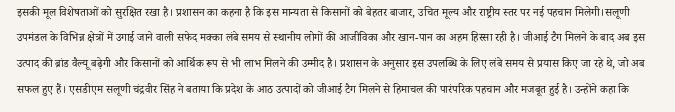इसकी मूल विशेषताओं को सुरक्षित रखा है। प्रशासन का कहना है कि इस मान्यता से किसानों को बेहतर बाजार, उचित मूल्य और राष्ट्रीय स्तर पर नई पहचान मिलेगी।सलूणी उपमंडल के विभिन्न क्षेत्रों में उगाई जाने वाली सफेद मक्का लंबे समय से स्थानीय लोगों की आजीविका और खान-पान का अहम हिस्सा रही है। जीआई टैग मिलने के बाद अब इस उत्पाद की ब्रांड वैल्यू बढ़ेगी और किसानों को आर्थिक रूप से भी लाभ मिलने की उम्मीद है। प्रशासन के अनुसार इस उपलब्धि के लिए लंबे समय से प्रयास किए जा रहे थे, जो अब सफल हुए हैं। एसडीएम सलूणी चंद्रवीर सिंह ने बताया कि प्रदेश के आठ उत्पादों को जीआई टैग मिलने से हिमाचल की पारंपरिक पहचान और मजबूत हुई है। उन्होंने कहा कि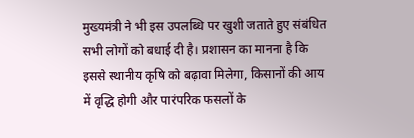मुख्यमंत्री ने भी इस उपलब्धि पर खुशी जताते हुए संबंधित सभी लोगों को बधाई दी है। प्रशासन का मानना है कि इससे स्थानीय कृषि को बढ़ावा मिलेगा, किसानों की आय में वृद्धि होगी और पारंपरिक फसलों के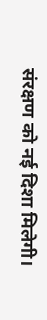संरक्षण को नई दिशा मिलेगी।